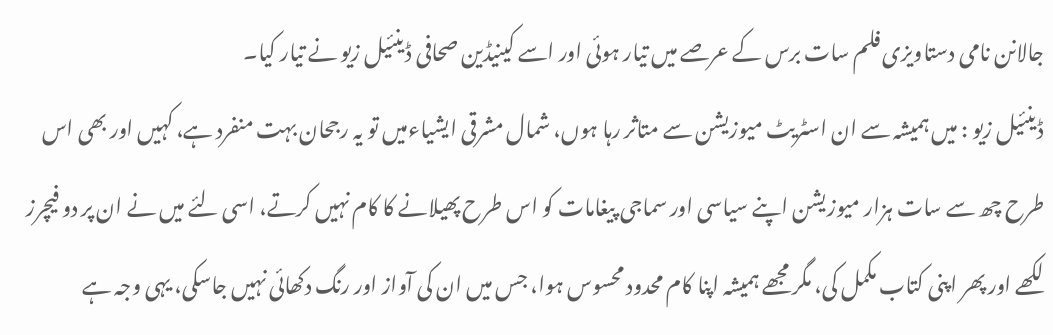جالانن نامی دستاویزی فلم سات برس کے عرصے میں تیار ہوئی اور اسے کینیڈین صحافی ڈینئیل زیو نے تیار کیا۔
ڈینئیل زیو : میں ہمیشہ سے ان اسٹریٹ میوزیشن سے متاثر رہا ہوں، شمال مشرقی ایشیاءمیں تو یہ رجحان بہت منفرد ہے، کہیں اور بھی اس طرح چھ سے سات ہزار میوزیشن اپنے سیاسی اور سماجی پیغامات کو اس طرح پھیلانے کا کام نہیں کرتے، اسی لئے میں نے ان پر دو فیچرز لکھے اور پھر اپنی کتاب مکمل کی، مگر مجھے ہمیشہ اپنا کام محدود محسوس ہوا، جس میں ان کی آواز اور رنگ دکھائی نہیں جاسکی، یہی وجہ ہے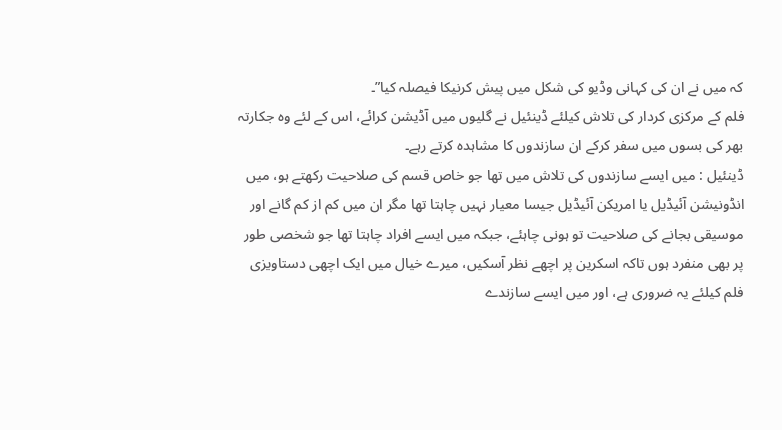کہ میں نے ان کی کہانی وڈیو کی شکل میں پیش کرنیکا فیصلہ کیا”۔
فلم کے مرکزی کردار کی تلاش کیلئے ڈینئیل نے گلیوں میں آڈیشن کرائے، اس کے لئے وہ جکارتہ بھر کی بسوں میں سفر کرکے ان سازندوں کا مشاہدہ کرتے رہے۔
ڈینئیل : میں ایسے سازندوں کی تلاش میں تھا جو خاص قسم کی صلاحیت رکھتے ہو، میں انڈونیشن آئیڈیل یا امریکن آئیڈیل جیسا معیار نہیں چاہتا تھا مگر ان میں کم از کم گانے اور موسیقی بجانے کی صلاحیت تو ہونی چاہئے، جبکہ میں ایسے افراد چاہتا تھا جو شخصی طور پر بھی منفرد ہوں تاکہ اسکرین پر اچھے نظر آسکیں، میرے خیال میں ایک اچھی دستاویزی فلم کیلئے یہ ضروری ہے، اور میں ایسے سازندے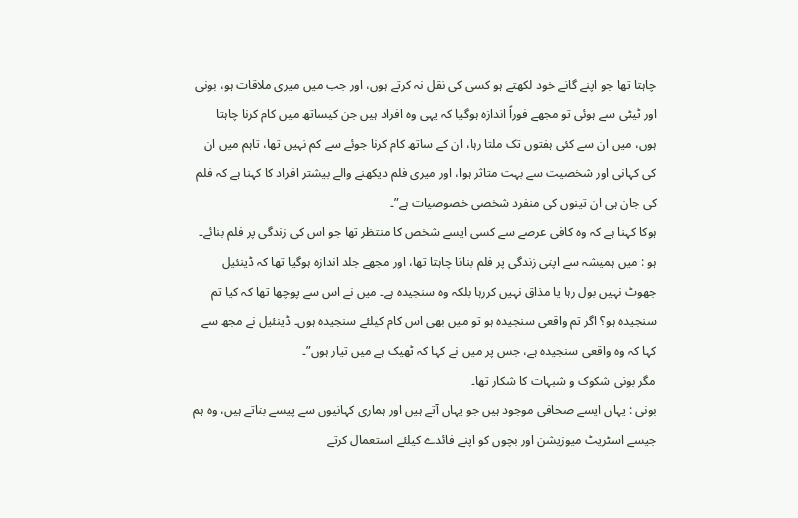چاہتا تھا جو اپنے گانے خود لکھتے ہو کسی کی نقل نہ کرتے ہوں، اور جب میں میری ملاقات ہو، بونی اور ٹیٹی سے ہوئی تو مجھے فوراً اندازہ ہوگیا کہ یہی وہ افراد ہیں جن کیساتھ میں کام کرنا چاہتا ہوں، میں ان سے کئی ہفتوں تک ملتا رہا، ان کے ساتھ کام کرنا جوئے سے کم نہیں تھا، تاہم میں ان کی کہانی اور شخصیت سے بہت متاثر ہوا، اور میری فلم دیکھنے والے بیشتر افراد کا کہنا ہے کہ فلم کی جان ہی ان تینوں کی منفرد شخصی خصوصیات ہے”۔
ہوکا کہنا ہے کہ وہ کافی عرصے سے کسی ایسے شخص کا منتظر تھا جو اس کی زندگی پر فلم بنائے۔
ہو : میں ہمیشہ سے اپنی زندگی پر فلم بنانا چاہتا تھا، اور مجھے جلد اندازہ ہوگیا تھا کہ ڈینئیل جھوٹ نہیں بول رہا یا مذاق نہیں کررہا بلکہ وہ سنجیدہ ہے۔ میں نے اس سے پوچھا تھا کہ کیا تم سنجیدہ ہو؟ اگر تم واقعی سنجیدہ ہو تو میں بھی اس کام کیلئے سنجیدہ ہوں۔ ڈینئیل نے مجھ سے کہا کہ وہ واقعی سنجیدہ ہے، جس پر میں نے کہا کہ ٹھیک ہے میں تیار ہوں”۔
مگر بونی شکوک و شبہات کا شکار تھا۔
بونی : یہاں ایسے صحافی موجود ہیں جو یہاں آتے ہیں اور ہماری کہانیوں سے پیسے بناتے ہیں، وہ ہم جیسے اسٹریٹ میوزیشن اور بچوں کو اپنے فائدے کیلئے استعمال کرتے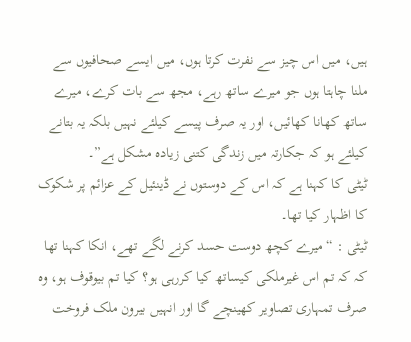ہیں، میں اس چیز سے نفرت کرتا ہوں، میں ایسے صحافیوں سے ملنا چاہتا ہوں جو میرے ساتھ رہے، مجھ سے بات کرے، میرے ساتھ کھانا کھائیں، اور یہ صرف پیسے کیلئے نہیں بلکہ یہ بتانے کیلئے ہو کہ جکارتہ میں زندگی کتنی زیادہ مشکل ہے”۔
ٹیٹی کا کہنا ہے کہ اس کے دوستوں نے ڈینئیل کے عزائم پر شکوک کا اظہار کیا تھا۔
ٹیٹی : “میرے کچھ دوست حسد کرنے لگے تھے، انکا کہنا تھا کہ کہ تم اس غیرملکی کیساتھ کیا کررہی ہو؟ کیا تم بیوقوف ہو، وہ صرف تمہاری تصاویر کھینچے گا اور انہیں بیرون ملک فروخت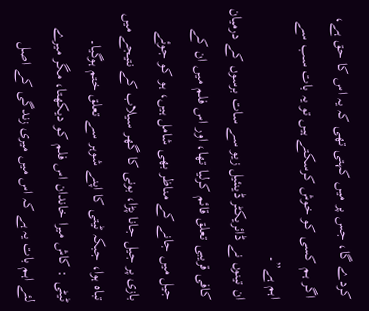کردے گا، جس پر میں کہتی تھی کہ یہ اس کا حق ہے، اگر ہم کسی کو خوش کرسکتے ہیں تو یہ بات سب سے اہم ہے”۔
ان تینوں نے ڈائریکٹر ڈینئیل زیو سے سات برسوں کے درمیان کافی قریبی تعلق قائم کرلیا تھا، اور اس فلم میں ان کے جیل میں جانے کے مناظر بھی شامل ہیں، ہو کو جوئے بازی پر جیل جانا پڑا، بونی کا گھر سیلاب کے نتیجے میں تباہ ہوا، جبکہ ٹیتی کا اپنے شوہر سے تعلق ختم ہوگیا۔
ٹیٹی : کاش میرا خاندان اس فلم کو دیکھتا، مگر میرے لئے اہم بات یہ ہے کہ اس میں میری زندگی کے اصل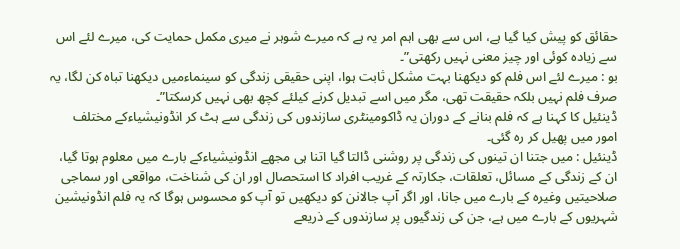حقائق کو پیش کیا گیا ہے، اس سے بھی اہم امر یہ ہے کہ میرے شوہر نے میری مکمل حمایت کی، میرے لئے اس سے زیادہ کوئی اور چیز معنی نہیں رکھتی”۔
بو : میرے لئے اس فلم کو دیکھنا بہت مشکل ثابت ہوا، اپنی حقیقی زندگی کو سینماءمیں دیکھنا تباہ کن لگا، یہ صرف فلم نہیں بلکہ حقیقت تھی، مگر میں اسے تبدیل کرنے کیلئے کچھ بھی نہیں کرسکتا”۔
ڈینئیل کا کہنا ہے کہ فلم بنانے کے دوران یہ ڈاکومینٹری سازندوں کی زندگی سے ہٹ کر انڈونیشیاءکے مختلف امور میں پھیل کر رہ گئی۔
ڈینئیل : میں جتنا ان تینوں کی زندگی پر روشنی ڈالتا گیا اتنا ہی مجھے انڈونیشیاءکے بارے میں معلوم ہوتا گیا، ان کے زندگی کے مسائل، تعلقات، جکارتہ کے غریب افراد کا استحصال اور ان کی شناخت، مواقعی اور سماجی صلاحیتیں وغیرہ کے بارے میں جانا، اور اگر آپ جالانن کو دیکھیں تو آپ کو محسوس ہوگا کہ یہ فلم انڈونیشین شہریوں کے بارے میں ہے، جن کی زندگیوں پر سازندوں کے ذریعے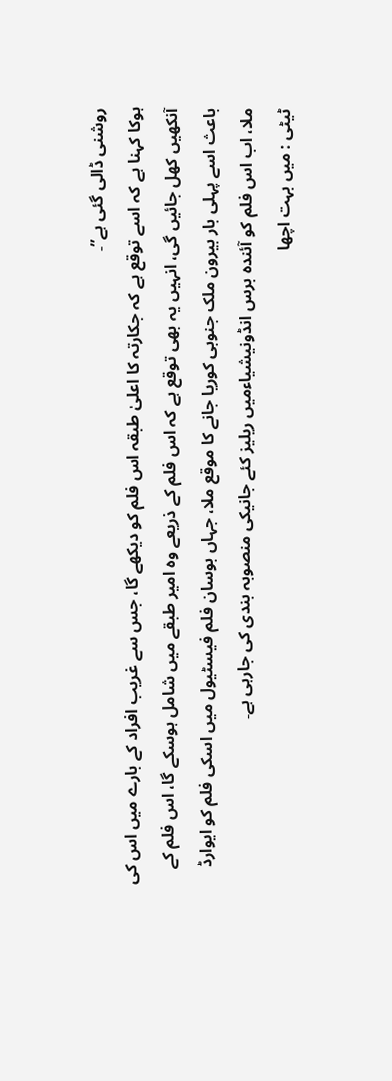روشنی ڈالی گئی ہے”۔
ہوکا کہنا ہے کہ اسے توقع ہے کہ جکارتہ کا اعلیٰ طبقہ اس فلم کو دیکھے گا، جس سے غریب افراد کے بارے میں اس کی آنکھیں کھل جائیں گی، انہیں یہ بھی توقع ہے کہ اس فلم کے ذریعے وہ امیر طبقے میں شامل ہوسکے گا، اس فلم کے باعث اسے پہلی بار بیرون ملک جنوبی کوریا جانے کا موقع ملا، جہاں بوسان فلم فیسٹیول میں اسکی فلم کو ایوارڈ ملا، اب اس فلم کو آئندہ برس انڈونیشیاءمیں ریلیز کئے جانیکی منصوبہ بندی کی جارہی ہے۔
ٹیٹی : میں بہت اچھا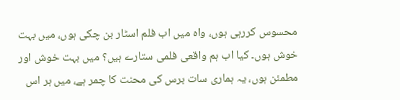محسوس کررہی ہوں، واہ میں اب فلم اسٹار بن چکی ہوں، میں بہت خوش ہوں۔ کیا اب ہم واقعی فلمی ستارے ہیں؟ میں بہت خوش اور مطمئن ہوں، یہ ہماری سات برس کی محنت کا چمر ہے، میں ہر اس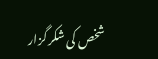شخص کی شکر گزار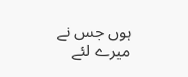ہوں جس نے میرے لئے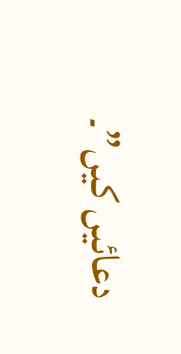دعائیں کیں”۔